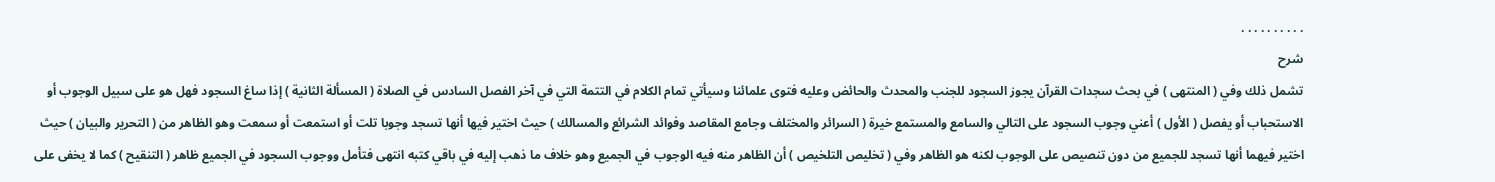. . . . . . . . . .
شرح
تشمل ذلك وفي ( المنتهى ) في بحث سجدات القرآن يجوز السجود للجنب والمحدث والحائض وعليه فتوى علمائنا وسيأتي تمام الكلام في التتمة التي في آخر الفصل السادس في الصلاة ( المسألة الثانية ) إذا ساغ السجود فهل هو على سبيل الوجوب أو الاستحباب أو يفصل ( الأول ) أعني وجوب السجود على التالي والسامع والمستمع خيرة ( السرائر والمختلف وجامع المقاصد وفوائد الشرائع والمسالك ) حيث اختير فيها أنها تسجد وجوبا تلت أو استمعت أو سمعت وهو الظاهر من ( التحرير والبيان ) حيث اختير فيهما أنها تسجد للجميع من دون تنصيص على الوجوب لكنه هو الظاهر وفي ( تخليص التلخيص ) أن الظاهر منه فيه الوجوب في الجميع وهو خلاف ما ذهب إليه في باقي كتبه انتهى فتأمل ووجوب السجود في الجميع ظاهر ( التنقيح ) كما لا يخفى على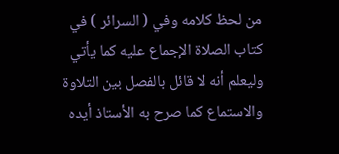من لحظ كلامه وفي ( السرائر ) في كتاب الصلاة الإجماع عليه كما يأتي وليعلم أنه لا قائل بالفصل بين التلاوة والاستماع كما صرح به الأستاذ أيده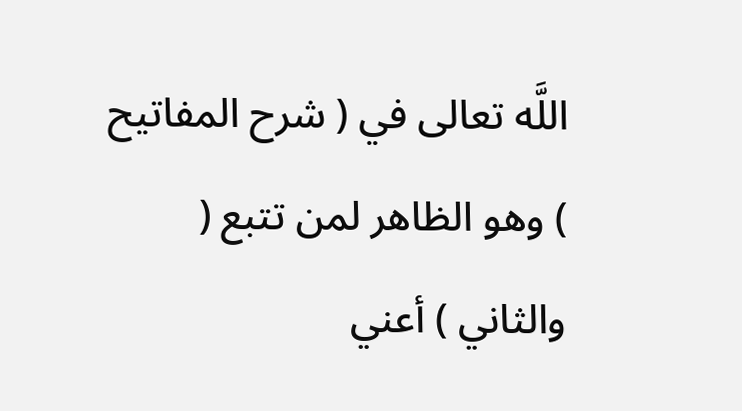اللَّه تعالى في ( شرح المفاتيح ) وهو الظاهر لمن تتبع ( والثاني ) أعني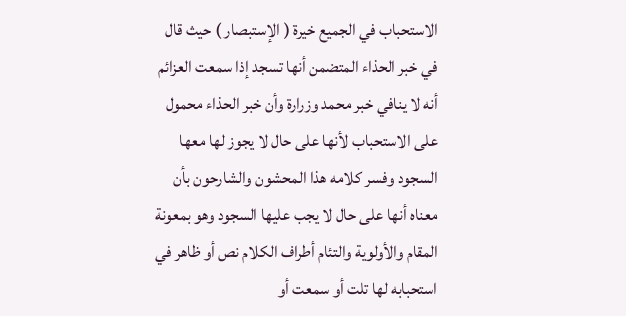الاستحباب في الجميع خيرة ( الإستبصار ) حيث قال في خبر الحذاء المتضمن أنها تسجد إذا سمعت العزائم أنه لا ينافي خبر محمد وزرارة وأن خبر الحذاء محمول على الاستحباب لأنها على حال لا يجوز لها معها السجود وفسر كلامه هذا المحشون والشارحون بأن معناه أنها على حال لا يجب عليها السجود وهو بمعونة المقام والأولوية والتئام أطراف الكلام نص أو ظاهر في استحبابه لها تلت أو سمعت أو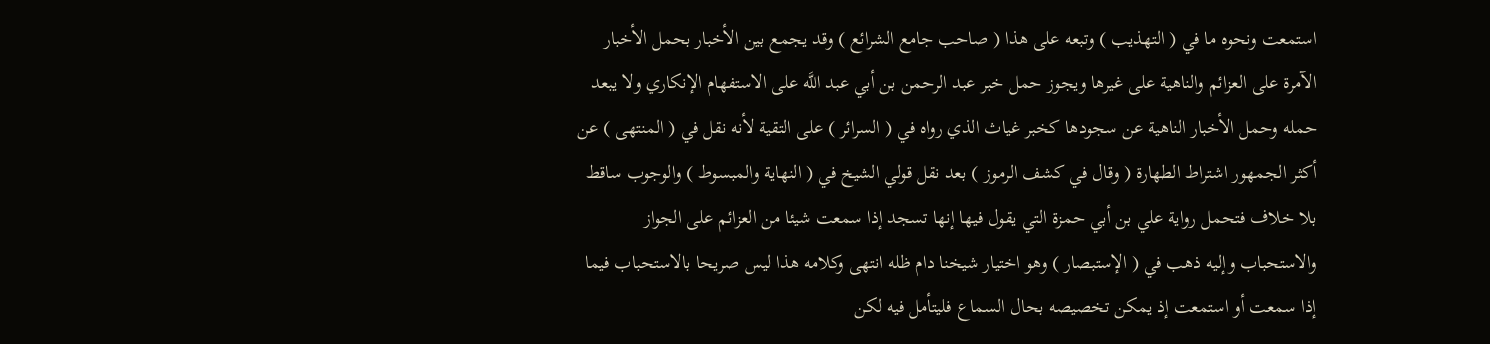استمعت ونحوه ما في ( التهذيب ) وتبعه على هذا ( صاحب جامع الشرائع ) وقد يجمع بين الأخبار بحمل الأخبار الآمرة على العزائم والناهية على غيرها ويجوز حمل خبر عبد الرحمن بن أبي عبد اللَّه على الاستفهام الإنكاري ولا يبعد حمله وحمل الأخبار الناهية عن سجودها كخبر غياث الذي رواه في ( السرائر ) على التقية لأنه نقل في ( المنتهى ) عن أكثر الجمهور اشتراط الطهارة ( وقال في كشف الرموز ) بعد نقل قولي الشيخ في ( النهاية والمبسوط ) والوجوب ساقط بلا خلاف فتحمل رواية علي بن أبي حمزة التي يقول فيها إنها تسجد إذا سمعت شيئا من العزائم على الجواز والاستحباب وإليه ذهب في ( الإستبصار ) وهو اختيار شيخنا دام ظله انتهى وكلامه هذا ليس صريحا بالاستحباب فيما إذا سمعت أو استمعت إذ يمكن تخصيصه بحال السماع فليتأمل فيه لكن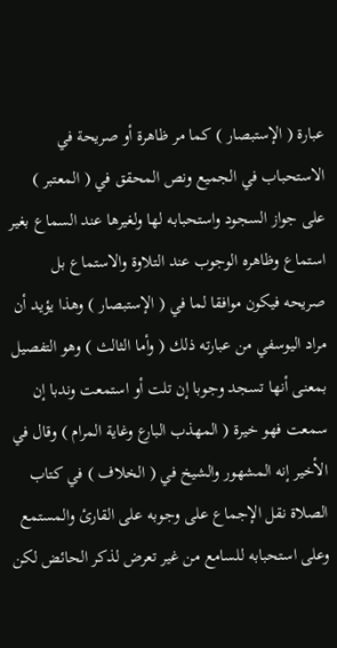عبارة ( الإستبصار ) كما مر ظاهرة أو صريحة في الاستحباب في الجميع ونص المحقق في ( المعتبر ) على جواز السجود واستحبابه لها ولغيرها عند السماع بغير استماع وظاهره الوجوب عند التلاوة والاستماع بل صريحه فيكون موافقا لما في ( الإستبصار ) وهذا يؤيد أن مراد اليوسفي من عبارته ذلك ( وأما الثالث ) وهو التفصيل بمعنى أنها تسجد وجوبا إن تلت أو استمعت وندبا إن سمعت فهو خيرة ( المهذب البارع وغاية المرام ) وقال في الأخير إنه المشهور والشيخ في ( الخلاف ) في كتاب الصلاة نقل الإجماع على وجوبه على القارئ والمستمع وعلى استحبابه للسامع من غير تعرض لذكر الحائض لكن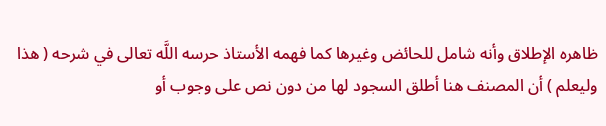ظاهره الإطلاق وأنه شامل للحائض وغيرها كما فهمه الأستاذ حرسه اللَّه تعالى في شرحه ( هذا وليعلم ) أن المصنف هنا أطلق السجود لها من دون نص على وجوب أو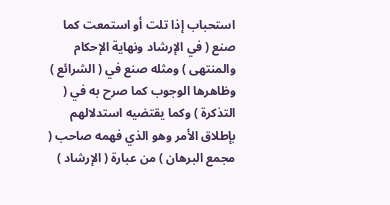استحباب إذا تلت أو استمعت كما صنع ( في الإرشاد ونهاية الإحكام والمنتهى ) ومثله صنع في ( الشرائع ) وظاهرها الوجوب كما صرح به في ( التذكرة ) وكما يقتضيه استدلالهم بإطلاق الأمر وهو الذي فهمه صاحب ( مجمع البرهان ) من عبارة ( الإرشاد )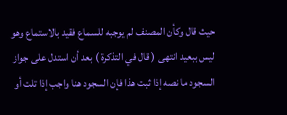حيث قال وكأن المصنف لم يوجبه للسماع فقيد بالاستماع وهو ليس ببعيد انتهى ( قال في التذكرة ) بعد أن استدل على جواز السجود ما نصه إذا ثبت هذا فإن السجود هنا واجب إذا تلت أو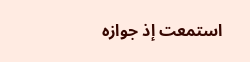استمعت إذ جوازه